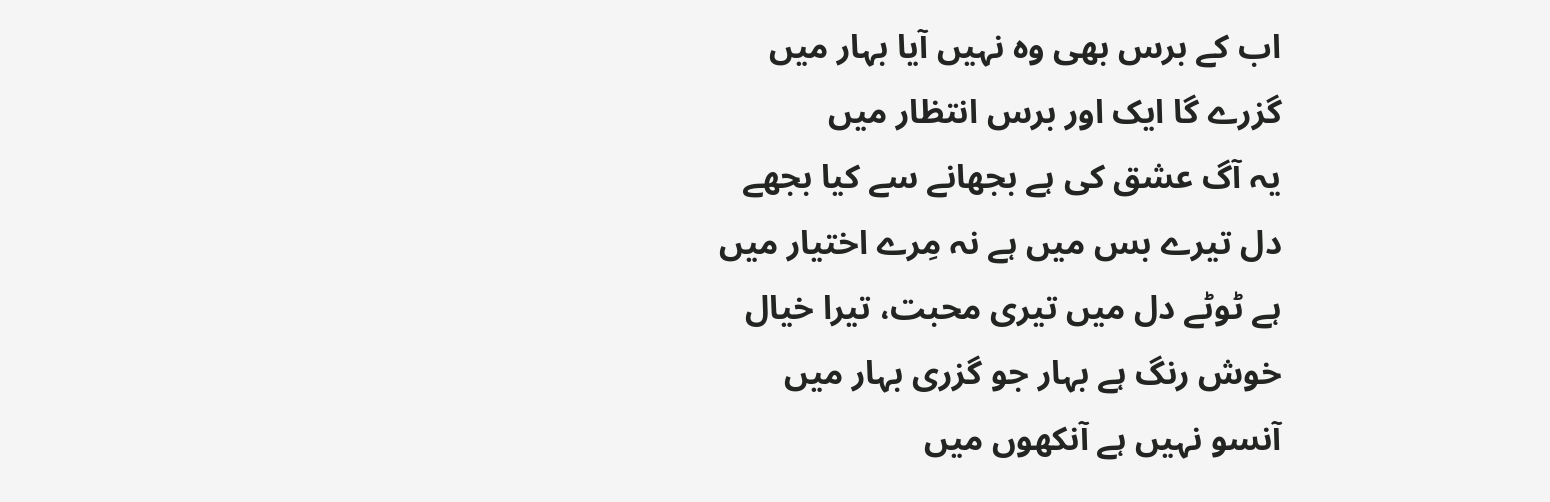اب کے برس بھی وہ نہیں آیا بہار میں
گزرے گا ایک اور برس انتظار میں
یہ آگ عشق کی ہے بجھانے سے کیا بجھے
دل تیرے بس میں ہے نہ مِرے اختیار میں
ہے ٹوٹے دل میں تیری محبت، تیرا خیال
خوش رنگ ہے بہار جو گزری بہار میں
آنسو نہیں ہے آنکھوں میں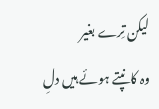لیکن تِرے بغیر
وہ کانپتے ہوئے ہیں دلِ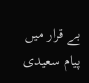بے قرار میں
پیام سعیدی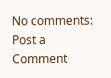No comments:
Post a Comment